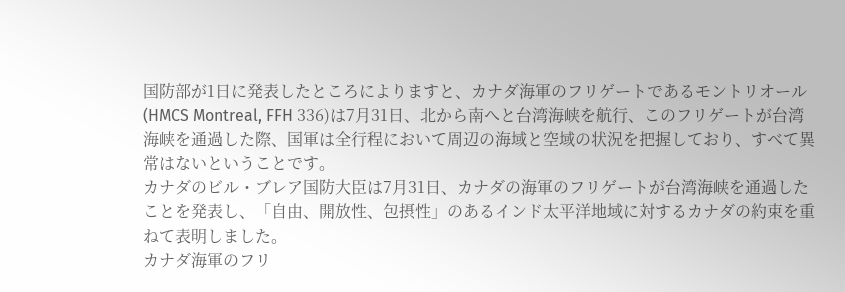国防部が1日に発表したところによりますと、カナダ海軍のフリゲートであるモントリオール(HMCS Montreal, FFH 336)は7月31日、北から南へと台湾海峡を航行、このフリゲートが台湾海峡を通過した際、国軍は全行程において周辺の海域と空域の状況を把握しており、すべて異常はないということです。
カナダのビル・ブレア国防大臣は7月31日、カナダの海軍のフリゲートが台湾海峡を通過したことを発表し、「自由、開放性、包摂性」のあるインド太平洋地域に対するカナダの約束を重ねて表明しました。
カナダ海軍のフリ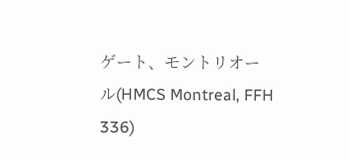ゲート、モントリオール(HMCS Montreal, FFH 336)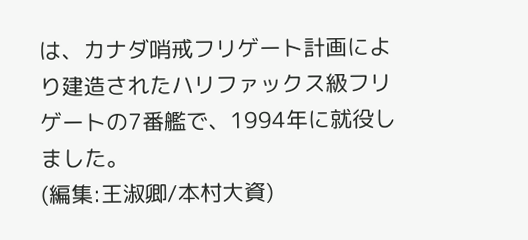は、カナダ哨戒フリゲート計画により建造されたハリファックス級フリゲートの7番艦で、1994年に就役しました。
(編集:王淑卿/本村大資)